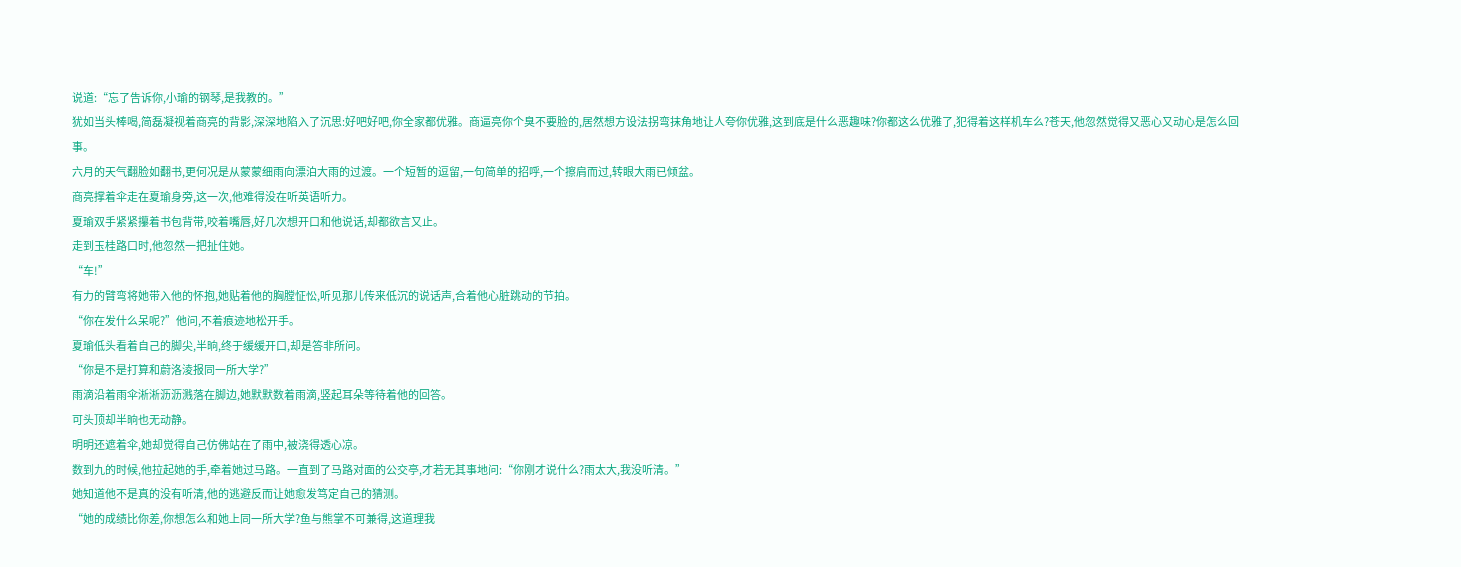说道:“忘了告诉你,小瑜的钢琴,是我教的。”
犹如当头棒喝,简磊凝视着商亮的背影,深深地陷入了沉思:好吧好吧,你全家都优雅。商逼亮你个臭不要脸的,居然想方设法拐弯抹角地让人夸你优雅,这到底是什么恶趣味?你都这么优雅了,犯得着这样机车么?苍天,他忽然觉得又恶心又动心是怎么回事。
六月的天气翻脸如翻书,更何况是从蒙蒙细雨向漂泊大雨的过渡。一个短暂的逗留,一句简单的招呼,一个擦肩而过,转眼大雨已倾盆。
商亮撑着伞走在夏瑜身旁,这一次,他难得没在听英语听力。
夏瑜双手紧紧攥着书包背带,咬着嘴唇,好几次想开口和他说话,却都欲言又止。
走到玉桂路口时,他忽然一把扯住她。
“车!”
有力的臂弯将她带入他的怀抱,她贴着他的胸膛怔忪,听见那儿传来低沉的说话声,合着他心脏跳动的节拍。
“你在发什么呆呢?”他问,不着痕迹地松开手。
夏瑜低头看着自己的脚尖,半晌,终于缓缓开口,却是答非所问。
“你是不是打算和蔚洛淩报同一所大学?”
雨滴沿着雨伞淅淅沥沥溅落在脚边,她默默数着雨滴,竖起耳朵等待着他的回答。
可头顶却半晌也无动静。
明明还遮着伞,她却觉得自己仿佛站在了雨中,被浇得透心凉。
数到九的时候,他拉起她的手,牵着她过马路。一直到了马路对面的公交亭,才若无其事地问:“你刚才说什么?雨太大,我没听清。”
她知道他不是真的没有听清,他的逃避反而让她愈发笃定自己的猜测。
“她的成绩比你差,你想怎么和她上同一所大学?鱼与熊掌不可兼得,这道理我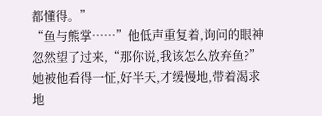都懂得。”
“鱼与熊掌……”他低声重复着,询问的眼神忽然望了过来,“那你说,我该怎么放弃鱼?”
她被他看得一怔,好半天,才缓慢地,带着渴求地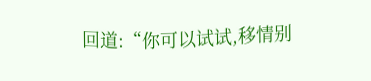回道:“你可以试试,移情别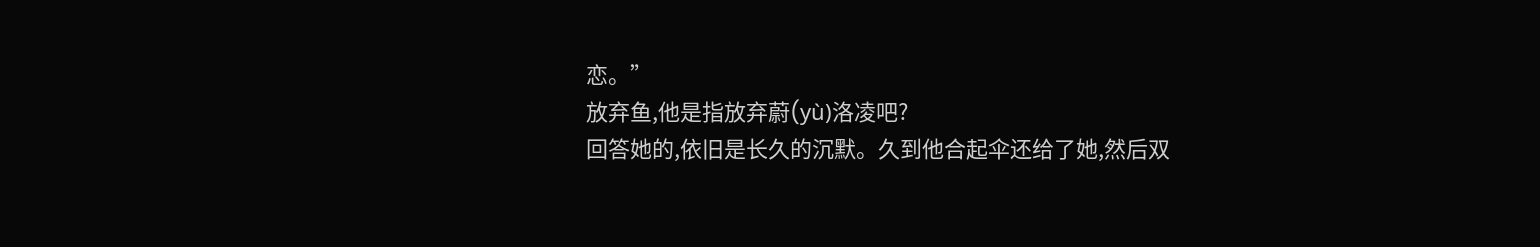恋。”
放弃鱼,他是指放弃蔚(yù)洛凌吧?
回答她的,依旧是长久的沉默。久到他合起伞还给了她,然后双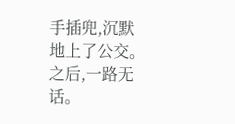手插兜,沉默地上了公交。
之后,一路无话。